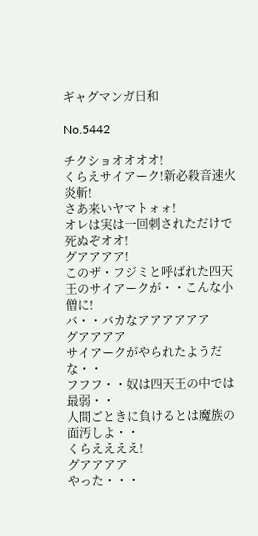ギャグマンガ日和

No.5442

チクショオオオオ!
くらえサイアーク!新必殺音速火炎斬!
さあ来いヤマトォォ!
オレは実は一回刺されただけで死ぬぞオオ!
グアアアア!
このザ・フジミと呼ばれた四天王のサイアークが・・こんな小僧に!
バ・・バカなアアアアアア
グアアアア
サイアークがやられたようだな・・
フフフ・・奴は四天王の中では最弱・・
人間ごときに負けるとは魔族の面汚しよ・・
くらええええ!
グアアアア
やった・・・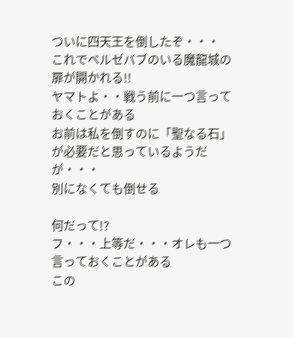ついに四天王を倒したぞ・・・
これでベルゼバブのいる魔龍城の扉が開かれる!!
ヤマトよ・・戦う前に一つ言っておくことがある
お前は私を倒すのに「聖なる石」が必要だと思っているようだが・・・
別になくても倒せる

何だって!?
フ・・・上等だ・・・オレも一つ言っておくことがある
この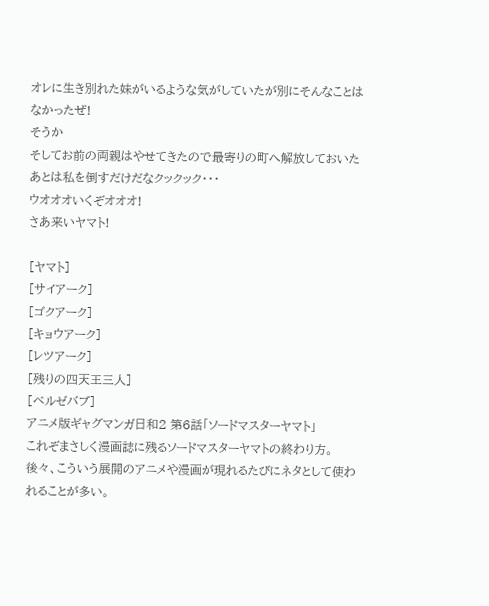オレに生き別れた妹がいるような気がしていたが別にそんなことはなかったぜ!
そうか
そしてお前の両親はやせてきたので最寄りの町へ解放しておいた
あとは私を倒すだけだなクックック・・・
ウオオオいくぞオオオ!
さあ来いヤマト!

[ヤマト]
[サイアーク]
[ゴクアーク]
[キョウアーク]
[レツアーク]
[残りの四天王三人]
[ベルゼバブ]
アニメ版ギャグマンガ日和2 第6話「ソードマスターヤマト」
これぞまさしく漫画誌に残るソードマスターヤマトの終わり方。
後々、こういう展開のアニメや漫画が現れるたびにネタとして使われることが多い。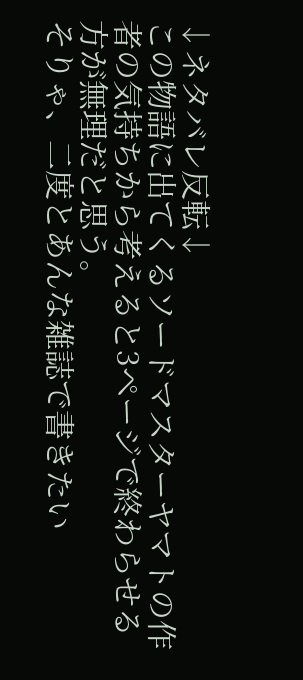↓ネタバレ反転↓
この物語に出てくるソードマスターヤマトの作者の気持ちから考えると3ページで終わらせる方が無理だと思う。
そりゃ、二度とあんな雑誌で書きたい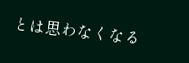とは思わなくなる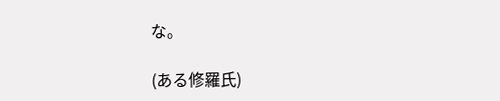な。

(ある修羅氏)